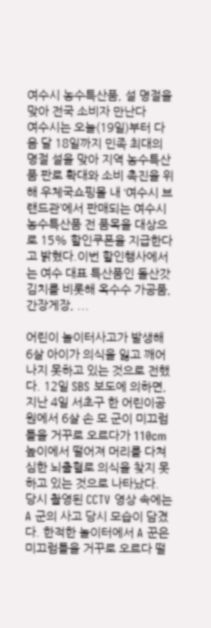여수시 농수특산품, 설 명절을 맞아 전국 소비자 만난다
여수시는 오늘(19일)부터 다음 달 18일까지 민족 최대의 명절 설을 맞아 지역 농수특산품 판로 확대와 소비 촉진을 위해 우체국쇼핑몰 내 ‘여수시 브랜드관’에서 판매되는 여수시 농수특산품 전 품목을 대상으로 15% 할인쿠폰을 지급한다고 밝혔다.이번 할인행사에서는 여수 대표 특산품인 돌산갓김치를 비롯해 옥수수 가공품, 간장게장, ...

어린이 놀이터사고가 발생해 6살 아이가 의식을 잃고 깨어나지 못하고 있는 것으로 전했다. 12일 SBS 보도에 의하면, 지난 4일 서초구 한 어린이공원에서 6살 손 모 군이 미끄럼틀을 거꾸로 오르다가 110cm 높이에서 떨어져 머리를 다쳐 심한 뇌출혈로 의식을 찾지 못하고 있는 것으로 나타났다.
당시 촬영된 CCTV 영상 속에는 A 군의 사고 당시 모습이 담겼다. 한적한 놀이터에서 A 꾼은 미끄럼틀을 거꾸로 오르다 떨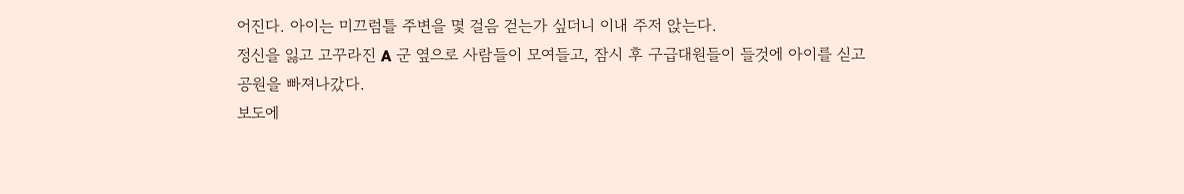어진다. 아이는 미끄럼틀 주변을 몇 걸음 걷는가 싶더니 이내 주저 앉는다.
정신을 잃고 고꾸라진 A 군 옆으로 사람들이 모여들고, 잠시 후 구급대원들이 들것에 아이를 싣고 공원을 빠져나갔다.
보도에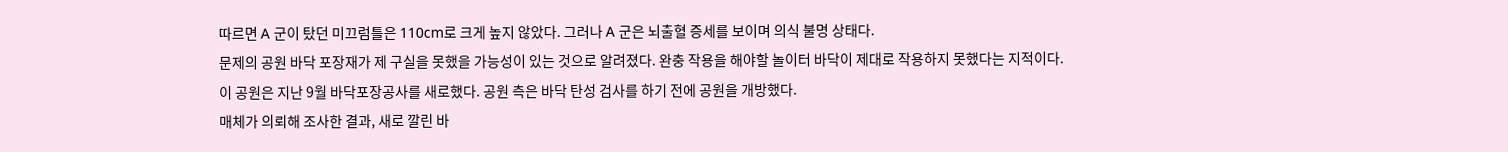따르면 A 군이 탔던 미끄럼틀은 110cm로 크게 높지 않았다. 그러나 A 군은 뇌출혈 증세를 보이며 의식 불명 상태다.
문제의 공원 바닥 포장재가 제 구실을 못했을 가능성이 있는 것으로 알려졌다. 완충 작용을 해야할 놀이터 바닥이 제대로 작용하지 못했다는 지적이다.
이 공원은 지난 9월 바닥포장공사를 새로했다. 공원 측은 바닥 탄성 검사를 하기 전에 공원을 개방했다.
매체가 의뢰해 조사한 결과, 새로 깔린 바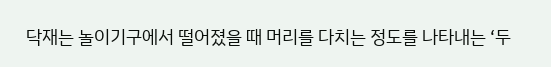닥재는 놀이기구에서 떨어졌을 때 머리를 다치는 정도를 나타내는 ‘두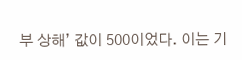부 상해’ 값이 500이었다. 이는 기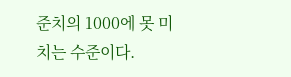준치의 1000에 못 미치는 수준이다.